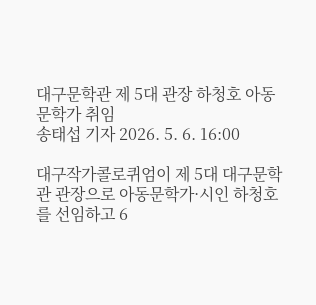대구문학관 제 5대 관장 하청호 아동문학가 취임
송태섭 기자 2026. 5. 6. 16:00

대구작가콜로퀴엄이 제 5대 대구문학관 관장으로 아동문학가·시인 하청호를 선임하고 6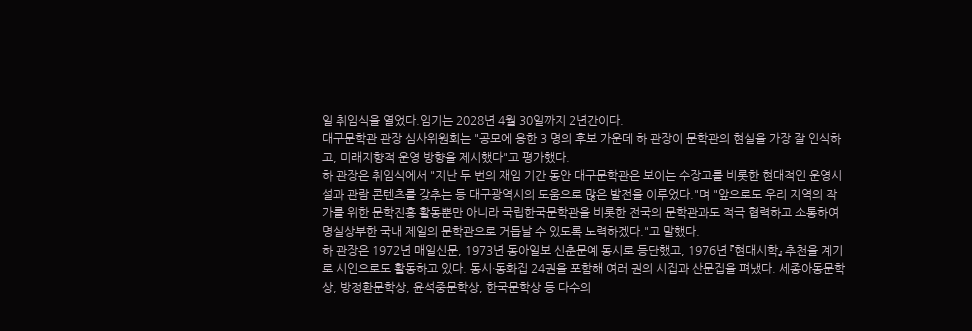일 취임식을 열었다.임기는 2028년 4월 30일까지 2년간이다.
대구문학관 관장 심사위원회는 "공모에 응한 3 명의 후보 가운데 하 관장이 문학관의 현실을 가장 잘 인식하고, 미래지향적 운영 방향을 제시했다"고 평가했다.
하 관장은 취임식에서 "지난 두 번의 재임 기간 동안 대구문학관은 보이는 수장고를 비롯한 현대적인 운영시설과 관람 콘텐츠를 갖추는 등 대구광역시의 도움으로 많은 발전을 이루었다."며 "앞으로도 우리 지역의 작가를 위한 문학진흥 활동뿐만 아니라 국립한국문학관을 비롯한 전국의 문학관과도 적극 협력하고 소통하여 명실상부한 국내 제일의 문학관으로 거듭날 수 있도록 노력하겠다."고 말했다.
하 관장은 1972년 매일신문, 1973년 동아일보 신춘문예 동시로 등단했고, 1976년 『현대시학』 추천을 계기로 시인으로도 활동하고 있다. 동시·동화집 24권을 포함해 여러 권의 시집과 산문집을 펴냈다. 세종아동문학상, 방정환문학상, 윤석중문학상, 한국문학상 등 다수의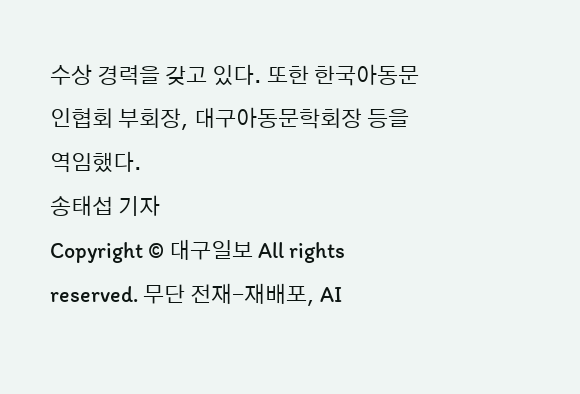수상 경력을 갖고 있다. 또한 한국아동문인협회 부회장, 대구아동문학회장 등을 역임했다.
송태섭 기자
Copyright © 대구일보 All rights reserved. 무단 전재-재배포, AI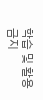학습 및 활용 금지